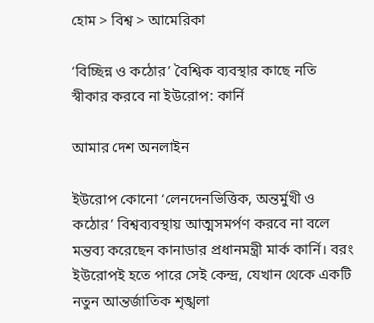হোম > বিশ্ব > আমেরিকা

‘বিচ্ছিন্ন ও কঠোর’ বৈশ্বিক ব্যবস্থার কাছে নতি স্বীকার করবে না ইউরোপ: কার্নি

আমার দেশ অনলাইন

ইউরোপ কোনো ‘লেনদেনভিত্তিক, অন্তর্মুখী ও কঠোর’ বিশ্বব্যবস্থায় আত্মসমর্পণ করবে না বলে মন্তব্য করেছেন কানাডার প্রধানমন্ত্রী মার্ক কার্নি। বরং ইউরোপই হতে পারে সেই কেন্দ্র, যেখান থেকে একটি নতুন আন্তর্জাতিক শৃঙ্খলা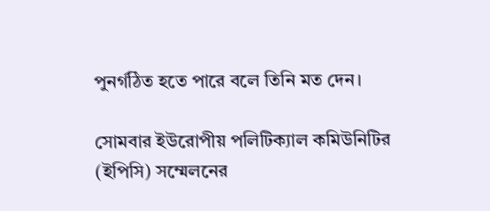পুনর্গঠিত হতে পারে বলে তিনি মত দেন।

সোমবার ইউরোপীয় পলিটিক্যাল কমিউনিটির (ইপিসি) সম্মেলনের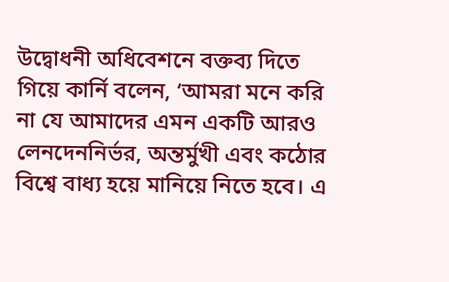উদ্বোধনী অধিবেশনে বক্তব্য দিতে গিয়ে কার্নি বলেন, ‘আমরা মনে করি না যে আমাদের এমন একটি আরও লেনদেননির্ভর, অন্তর্মুখী এবং কঠোর বিশ্বে বাধ্য হয়ে মানিয়ে নিতে হবে। এ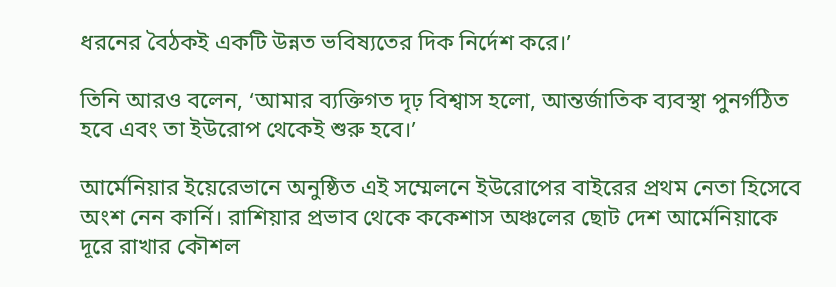ধরনের বৈঠকই একটি উন্নত ভবিষ্যতের দিক নির্দেশ করে।’

তিনি আরও বলেন, ‘আমার ব্যক্তিগত দৃঢ় বিশ্বাস হলো, আন্তর্জাতিক ব্যবস্থা পুনর্গঠিত হবে এবং তা ইউরোপ থেকেই শুরু হবে।’

আর্মেনিয়ার ইয়েরেভানে অনুষ্ঠিত এই সম্মেলনে ইউরোপের বাইরের প্রথম নেতা হিসেবে অংশ নেন কার্নি। রাশিয়ার প্রভাব থেকে ককেশাস অঞ্চলের ছোট দেশ আর্মেনিয়াকে দূরে রাখার কৌশল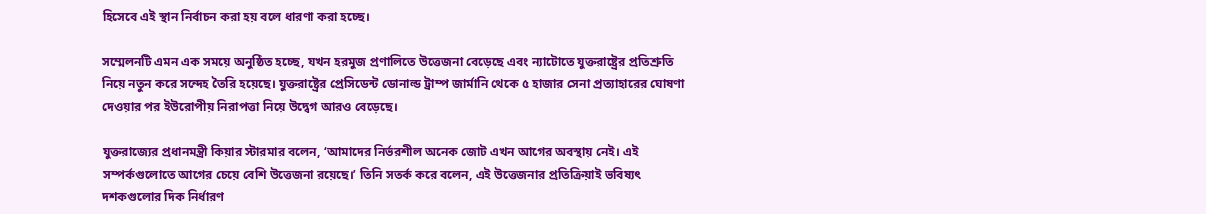হিসেবে এই স্থান নির্বাচন করা হয় বলে ধারণা করা হচ্ছে।

সম্মেলনটি এমন এক সময়ে অনুষ্ঠিত হচ্ছে, যখন হরমুজ প্রণালিতে উত্তেজনা বেড়েছে এবং ন্যাটোতে যুক্তরাষ্ট্রের প্রতিশ্রুতি নিয়ে নতুন করে সন্দেহ তৈরি হয়েছে। যুক্তরাষ্ট্রের প্রেসিডেন্ট ডোনাল্ড ট্রাম্প জার্মানি থেকে ৫ হাজার সেনা প্রত্যাহারের ঘোষণা দেওয়ার পর ইউরোপীয় নিরাপত্তা নিয়ে উদ্বেগ আরও বেড়েছে।

যুক্তরাজ্যের প্রধানমন্ত্রী কিয়ার স্টারমার বলেন, ‘আমাদের নির্ভরশীল অনেক জোট এখন আগের অবস্থায় নেই। এই সম্পর্কগুলোতে আগের চেয়ে বেশি উত্তেজনা রয়েছে।’ তিনি সতর্ক করে বলেন, এই উত্তেজনার প্রতিক্রিয়াই ভবিষ্যৎ দশকগুলোর দিক নির্ধারণ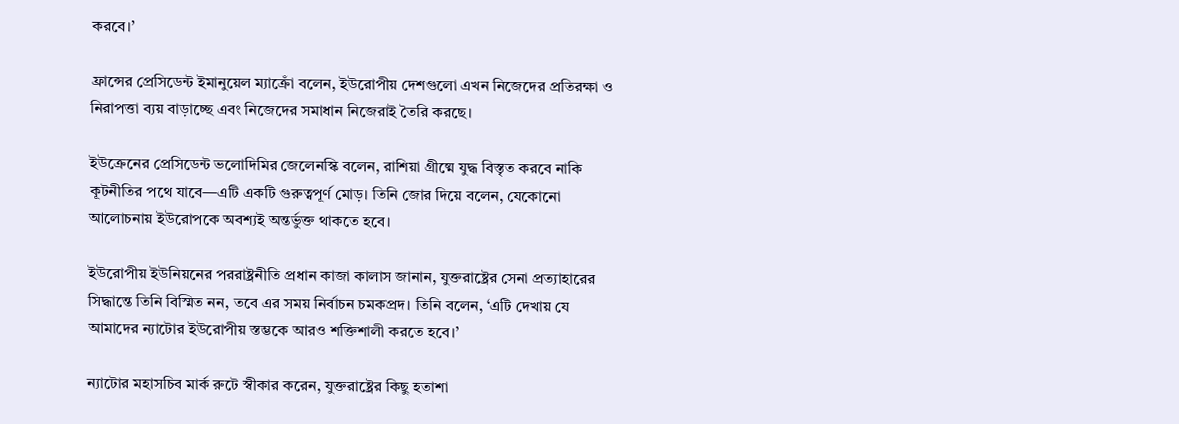করবে।’

ফ্রান্সের প্রেসিডেন্ট ইমানুয়েল ম্যাক্রোঁ বলেন, ইউরোপীয় দেশগুলো এখন নিজেদের প্রতিরক্ষা ও নিরাপত্তা ব্যয় বাড়াচ্ছে এবং নিজেদের সমাধান নিজেরাই তৈরি করছে।

ইউক্রেনের প্রেসিডেন্ট ভলোদিমির জেলেনস্কি বলেন, রাশিয়া গ্রীষ্মে যুদ্ধ বিস্তৃত করবে নাকি কূটনীতির পথে যাবে—এটি একটি গুরুত্বপূর্ণ মোড়। তিনি জোর দিয়ে বলেন, যেকোনো আলোচনায় ইউরোপকে অবশ্যই অন্তর্ভুক্ত থাকতে হবে।

ইউরোপীয় ইউনিয়নের পররাষ্ট্রনীতি প্রধান কাজা কালাস জানান, যুক্তরাষ্ট্রের সেনা প্রত্যাহারের সিদ্ধান্তে তিনি বিস্মিত নন, তবে এর সময় নির্বাচন চমকপ্রদ। তিনি বলেন, ‘এটি দেখায় যে আমাদের ন্যাটোর ইউরোপীয় স্তম্ভকে আরও শক্তিশালী করতে হবে।’

ন্যাটোর মহাসচিব মার্ক রুটে স্বীকার করেন, যুক্তরাষ্ট্রের কিছু হতাশা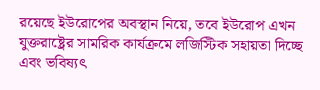রয়েছে ইউরোপের অবস্থান নিয়ে, তবে ইউরোপ এখন যুক্তরাষ্ট্রের সামরিক কার্যক্রমে লজিস্টিক সহায়তা দিচ্ছে এবং ভবিষ্যৎ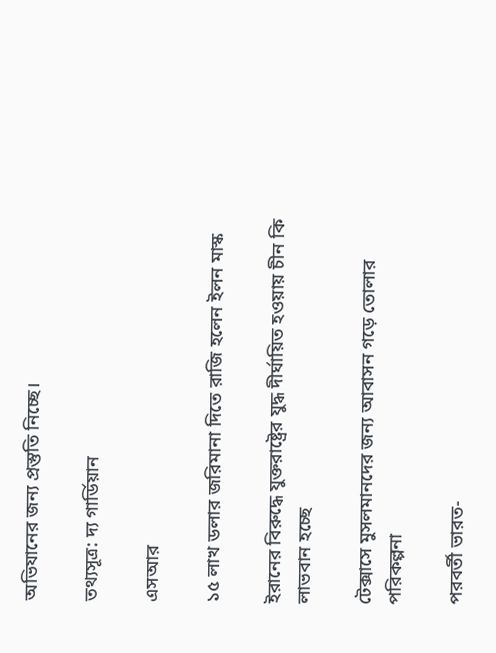অভিযানের জন্য প্রস্তুতি নিচ্ছে।

তথ্যসূত্র: দ্য গার্ডিয়ান

এসআর

১৫ লাখ ডলার জরিমানা দিতে রাজি হলেন ইলন মাস্ক

ইরানের বিরুদ্ধে যুক্তরাষ্ট্রের যুদ্ধ দীর্ঘায়িত হওয়ায় চীন কি লাভবান হচ্ছে

টেক্সাসে মুসলমানদের জন্য আবাসন গড়ে তোলার পরিকল্পনা

পরবর্তী ভারত-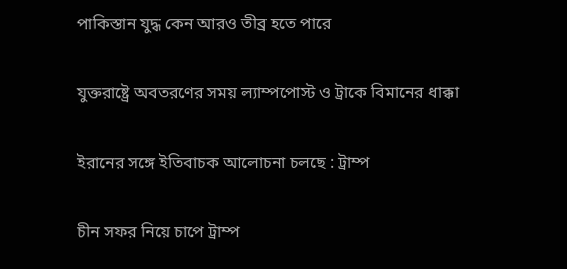পাকিস্তান যুদ্ধ কেন আরও তীব্র হতে পারে

যুক্তরাষ্ট্রে অবতরণের সময় ল্যাম্পপোস্ট ও ট্রাকে বিমানের ধাক্কা

ইরানের সঙ্গে ইতিবাচক আলোচনা চলছে : ট্রাম্প

চীন সফর নিয়ে চাপে ট্রাম্প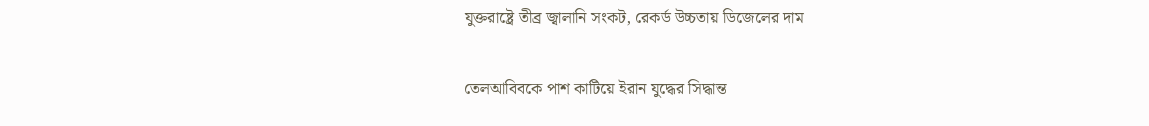যুক্তরাষ্ট্রে তীব্র জ্বালানি সংকট, রেকর্ড উচ্চতায় ডিজেলের দাম

তেলআবিবকে পাশ কাটিয়ে ইরান যুদ্ধের সিদ্ধান্ত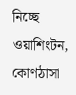নিচ্ছে ওয়াশিংটন, কোণঠাসা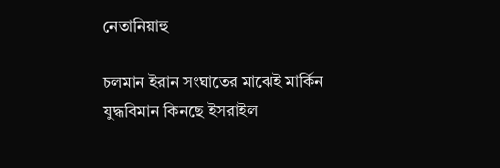নেতানিয়াহু

চলমান ইরান সংঘাতের মাঝেই মার্কিন যুদ্ধবিমান কিনছে ইসরাইল